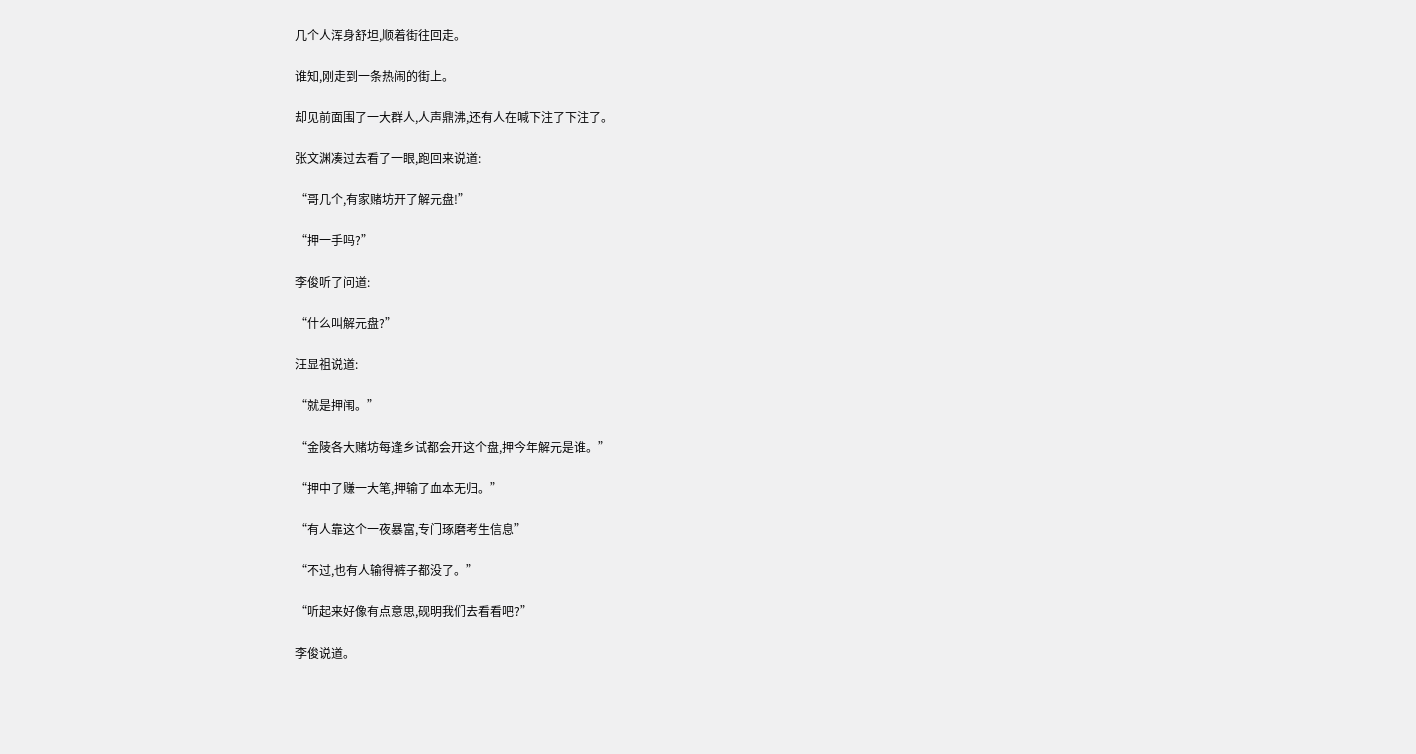几个人浑身舒坦,顺着街往回走。

谁知,刚走到一条热闹的街上。

却见前面围了一大群人,人声鼎沸,还有人在喊下注了下注了。

张文渊凑过去看了一眼,跑回来说道:

“哥几个,有家赌坊开了解元盘!”

“押一手吗?”

李俊听了问道:

“什么叫解元盘?”

汪显祖说道:

“就是押闱。”

“金陵各大赌坊每逢乡试都会开这个盘,押今年解元是谁。”

“押中了赚一大笔,押输了血本无归。”

“有人靠这个一夜暴富,专门琢磨考生信息”

“不过,也有人输得裤子都没了。”

“听起来好像有点意思,砚明我们去看看吧?”

李俊说道。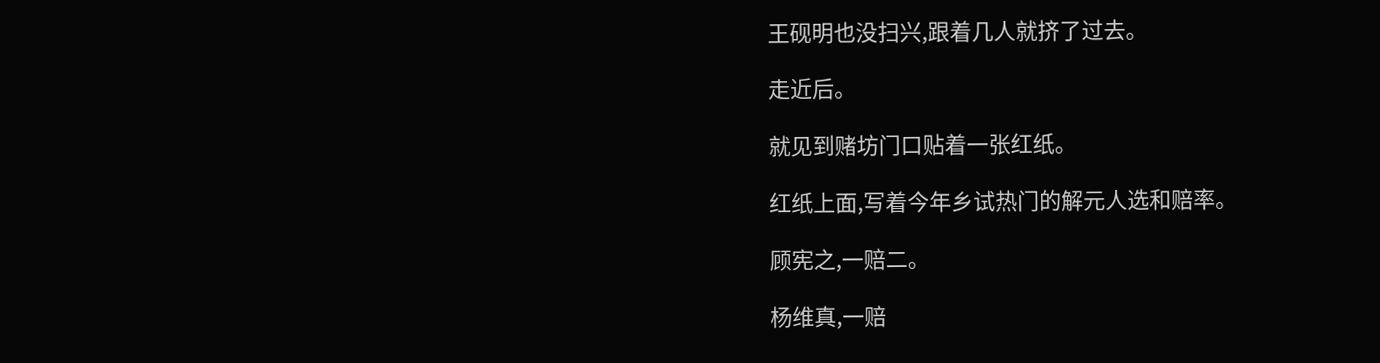王砚明也没扫兴,跟着几人就挤了过去。

走近后。

就见到赌坊门口贴着一张红纸。

红纸上面,写着今年乡试热门的解元人选和赔率。

顾宪之,一赔二。

杨维真,一赔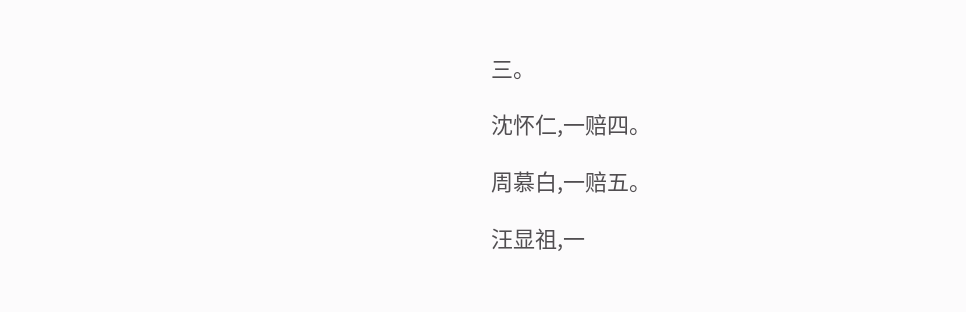三。

沈怀仁,一赔四。

周慕白,一赔五。

汪显祖,一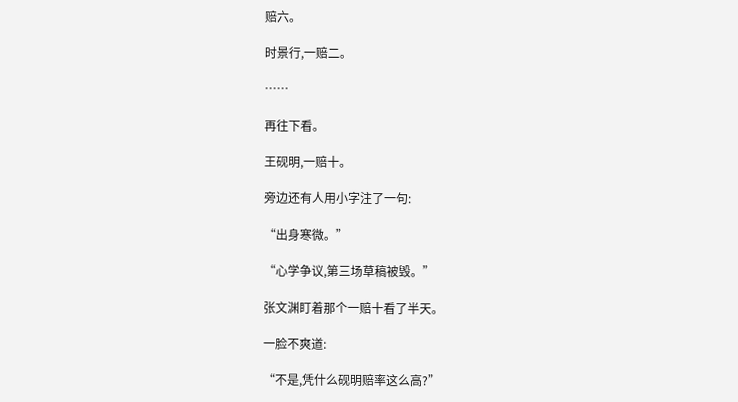赔六。

时景行,一赔二。

……

再往下看。

王砚明,一赔十。

旁边还有人用小字注了一句:

“出身寒微。”

“心学争议,第三场草稿被毁。”

张文渊盯着那个一赔十看了半天。

一脸不爽道:

“不是,凭什么砚明赔率这么高?”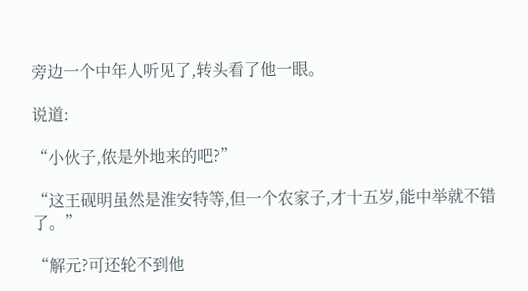旁边一个中年人听见了,转头看了他一眼。

说道:

“小伙子,侬是外地来的吧?”

“这王砚明虽然是淮安特等,但一个农家子,才十五岁,能中举就不错了。”

“解元?可还轮不到他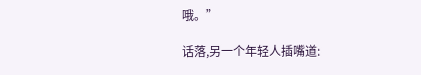哦。”

话落,另一个年轻人插嘴道: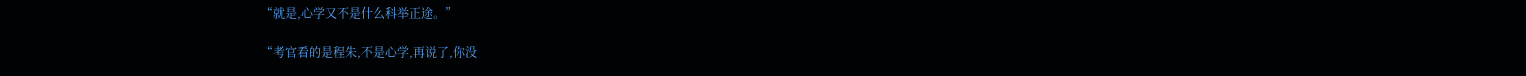“就是,心学又不是什么科举正途。”

“考官看的是程朱,不是心学,再说了,你没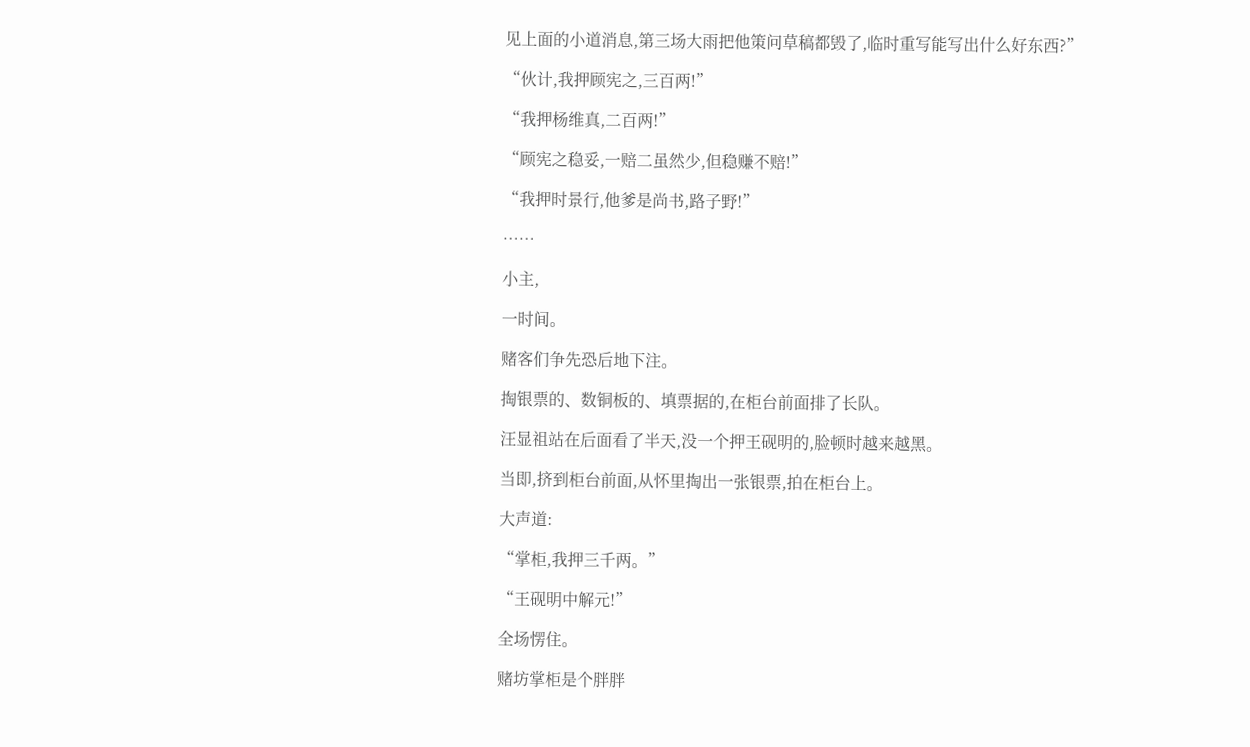见上面的小道消息,第三场大雨把他策问草稿都毁了,临时重写能写出什么好东西?”

“伙计,我押顾宪之,三百两!”

“我押杨维真,二百两!”

“顾宪之稳妥,一赔二虽然少,但稳赚不赔!”

“我押时景行,他爹是尚书,路子野!”

……

小主,

一时间。

赌客们争先恐后地下注。

掏银票的、数铜板的、填票据的,在柜台前面排了长队。

汪显祖站在后面看了半天,没一个押王砚明的,脸顿时越来越黑。

当即,挤到柜台前面,从怀里掏出一张银票,拍在柜台上。

大声道:

“掌柜,我押三千两。”

“王砚明中解元!”

全场愣住。

赌坊掌柜是个胖胖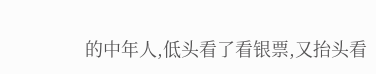的中年人,低头看了看银票,又抬头看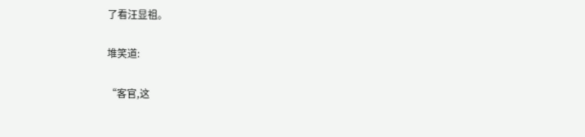了看汪显祖。

堆笑道:

“客官,这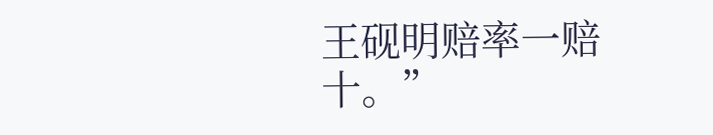王砚明赔率一赔十。”